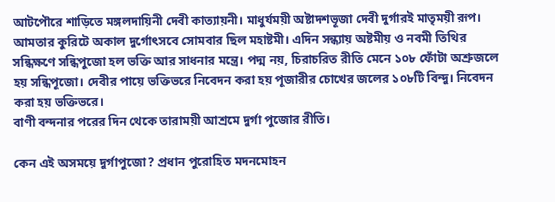আটপৌরে শাড়িতে মঙ্গলদায়িনী দেবী কাত্যায়নী। মাধুর্যময়ী অষ্টাদশভূজা দেবী দুর্গারই মাতৃময়ী রূপ। আমতার কুরিটে অকাল দুর্গোৎসবে সোমবার ছিল মহাষ্টমী। এদিন সন্ধ্যায় অষ্টমীয় ও নবমী তিথির সন্ধিক্ষণে সন্ধিপুজো হল ভক্তি আর সাধনার মন্ত্রে। পদ্ম নয়, চিরাচরিত রীতি মেনে ১০৮ ফোঁটা অশ্রুজলে হয় সন্ধিপূজো। দেবীর পায়ে ভক্তিভরে নিবেদন করা হয় পূজারীর চোখের জলের ১০৮টি বিন্দু। নিবেদন করা হয় ভক্তিভরে।
বাণী বন্দনার পরের দিন থেকে তারাময়ী আশ্রমে দুর্গা পুজোর রীতি।

কেন এই অসময়ে দুর্গাপুজো? প্রধান পুরোহিত মদনমোহন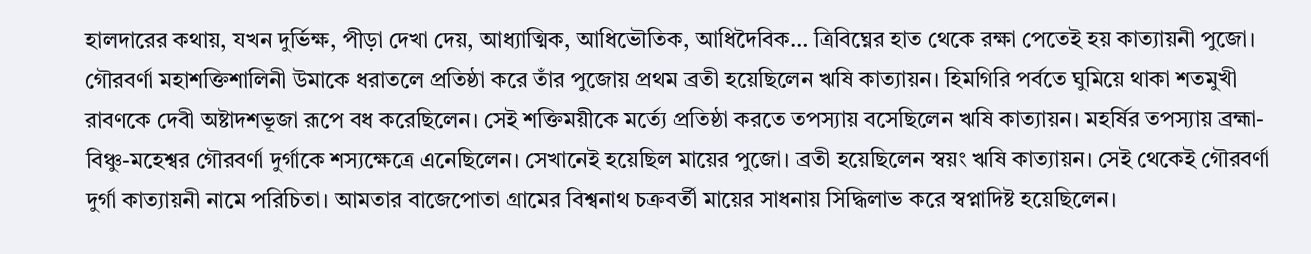হালদারের কথায়, যখন দুর্ভিক্ষ, পীড়া দেখা দেয়, আধ্যাত্মিক, আধিভৌতিক, আধিদৈবিক… ত্রিবিঘ্নের হাত থেকে রক্ষা পেতেই হয় কাত্যায়নী পুজো। গৌরবর্ণা মহাশক্তিশালিনী উমাকে ধরাতলে প্রতিষ্ঠা করে তাঁর পুজোয় প্রথম ব্রতী হয়েছিলেন ঋষি কাত্যায়ন। হিমগিরি পর্বতে ঘুমিয়ে থাকা শতমুখী রাবণকে দেবী অষ্টাদশভূজা রূপে বধ করেছিলেন। সেই শক্তিময়ীকে মর্ত্যে প্রতিষ্ঠা করতে তপস্যায় বসেছিলেন ঋষি কাত্যায়ন। মহর্ষির তপস্যায় ব্রহ্মা-বিঞ্চু-মহেশ্বর গৌরবর্ণা দুর্গাকে শস্যক্ষেত্রে এনেছিলেন। সেখানেই হয়েছিল মায়ের পুজো। ব্রতী হয়েছিলেন স্বয়ং ঋষি কাত্যায়ন। সেই থেকেই গৌরবর্ণা দুর্গা কাত্যায়নী নামে পরিচিতা। আমতার বাজেপোতা গ্রামের বিশ্বনাথ চক্রবর্তী মায়ের সাধনায় সিদ্ধিলাভ করে স্বপ্নাদিষ্ট হয়েছিলেন।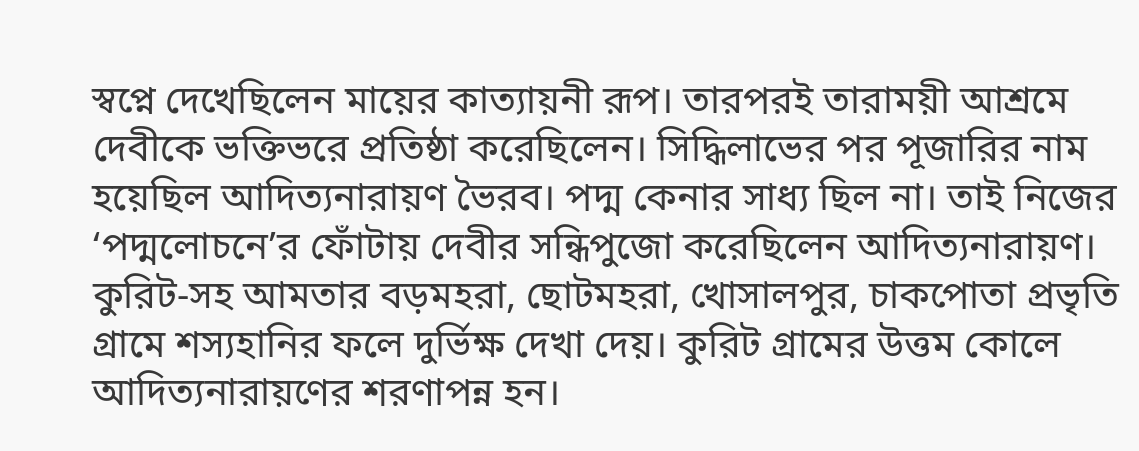স্বপ্নে দেখেছিলেন মায়ের কাত্যায়নী রূপ। তারপরই তারাময়ী আশ্রমে দেবীকে ভক্তিভরে প্রতিষ্ঠা করেছিলেন। সিদ্ধিলাভের পর পূজারির নাম হয়েছিল আদিত্যনারায়ণ ভৈরব। পদ্ম কেনার সাধ্য ছিল না। তাই নিজের ‘পদ্মলোচনে’র ফোঁটায় দেবীর সন্ধিপুজো করেছিলেন আদিত্যনারায়ণ। কুরিট-সহ আমতার বড়মহরা, ছোটমহরা, খোসালপুর, চাকপোতা প্রভৃতি গ্রামে শস্যহানির ফলে দুর্ভিক্ষ দেখা দেয়। কুরিট গ্রামের উত্তম কোলে আদিত্যনারায়ণের শরণাপন্ন হন।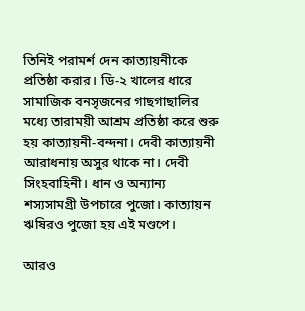তিনিই পরামর্শ দেন কাত্যায়নীকে প্রতিষ্ঠা করার। ডি-২ খালের ধারে সামাজিক বনসৃজনের গাছগাছালির মধ্যে তারাময়ী আশ্রম প্রতিষ্ঠা করে শুরু হয় কাত্যায়নী-বন্দনা। দেবী কাত্যায়নী আরাধনায় অসুর থাকে না। দেবী সিংহবাহিনী। ধান ও অন্যান্য শস্যসামগ্রী উপচারে পুজো। কাত্যায়ন ঋষিরও পুজো হয় এই মণ্ডপে।

আরও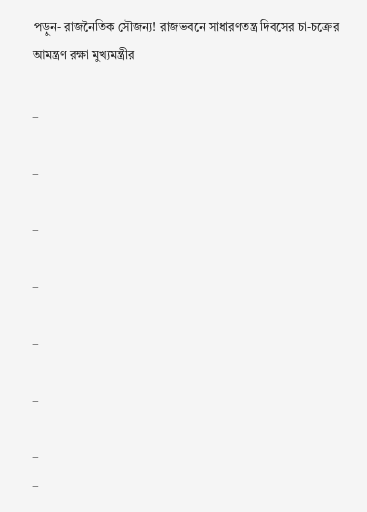পড়ুন- রাজনৈতিক সৌজন্য! রাজভবনে সাধারণতন্ত্র দিবসের চা-চক্রের আমন্ত্রণ রক্ষা মুখ্যমন্ত্রীর

_

_

_

_

_

_

_
_